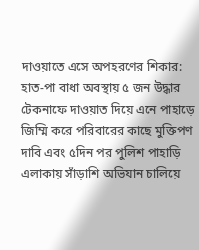দাওয়াতে এসে অপহরণের শিকার: হাত-পা বাধা অবস্থায় ৫ জন উদ্ধার
টেকনাফে দাওয়াত দিয়ে এনে পাহাড়ে জিম্মি করে পরিবারের কাছে মুক্তিপণ দাবি এবং ৫দিন পর পুলিশ পাহাড়ি এলাকায় সাঁড়াশি অভিযান চালিয়ে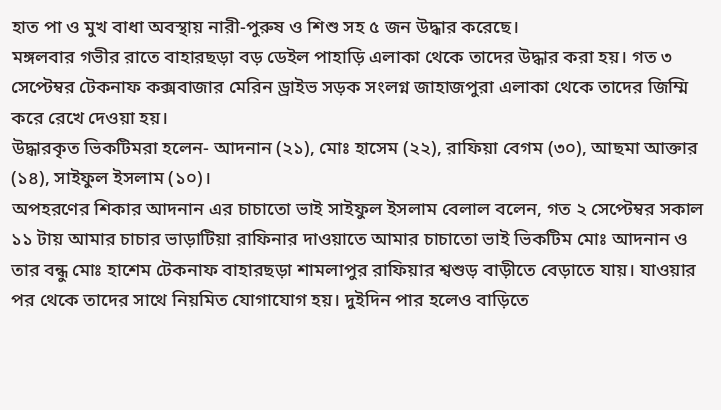হাত পা ও মুখ বাধা অবস্থায় নারী-পুরুষ ও শিশু সহ ৫ জন উদ্ধার করেছে।
মঙ্গলবার গভীর রাতে বাহারছড়া বড় ডেইল পাহাড়ি এলাকা থেকে তাদের উদ্ধার করা হয়। গত ৩ সেপ্টেম্বর টেকনাফ কক্সবাজার মেরিন ড্রাইভ সড়ক সংলগ্ন জাহাজপুরা এলাকা থেকে তাদের জিম্মি করে রেখে দেওয়া হয়।
উদ্ধারকৃত ভিকটিমরা হলেন- আদনান (২১), মোঃ হাসেম (২২), রাফিয়া বেগম (৩০), আছমা আক্তার (১৪), সাইফুল ইসলাম (১০)।
অপহরণের শিকার আদনান এর চাচাতো ভাই সাইফুল ইসলাম বেলাল বলেন, গত ২ সেপ্টেম্বর সকাল ১১ টায় আমার চাচার ভাড়াটিয়া রাফিনার দাওয়াতে আমার চাচাতো ভাই ভিকটিম মোঃ আদনান ও তার বন্ধু মোঃ হাশেম টেকনাফ বাহারছড়া শামলাপুর রাফিয়ার শ্বশুড় বাড়ীতে বেড়াতে যায়। যাওয়ার পর থেকে তাদের সাথে নিয়মিত যোগাযোগ হয়। দুইদিন পার হলেও বাড়িতে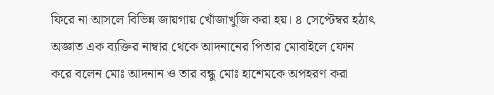ফিরে না আসলে বিভিন্ন জায়গায় খোঁজাখুজি করা হয়। ৪ সেপ্টেম্বর হঠাৎ অজ্ঞাত এক ব্যক্তির নাম্বার থেকে আদনানের পিতার মোবাইলে ফোন করে বলেন মোঃ আদনান ও তার বন্ধু মোঃ হাশেমকে অপহরণ করা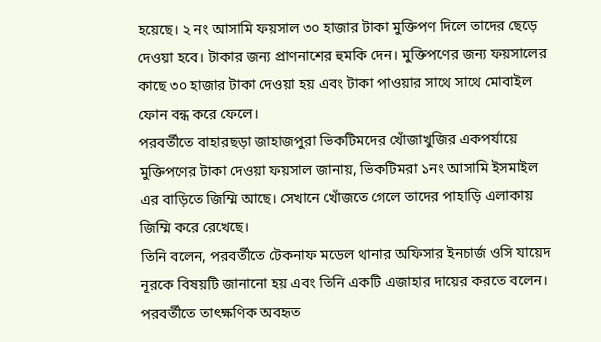হয়েছে। ২ নং আসামি ফয়সাল ৩০ হাজার টাকা মুক্তিপণ দিলে তাদের ছেড়ে দেওয়া হবে। টাকার জন্য প্রাণনাশের হুমকি দেন। মুক্তিপণের জন্য ফয়সালের কাছে ৩০ হাজার টাকা দেওয়া হয় এবং টাকা পাওয়ার সাথে সাথে মোবাইল ফোন বন্ধ করে ফেলে।
পরবর্তীতে বাহারছড়া জাহাজপুরা ভিকটিমদের খোঁজাখুজির একপর্যায়ে মুক্তিপণের টাকা দেওয়া ফয়সাল জানায়, ভিকটিমরা ১নং আসামি ইসমাইল এর বাড়িতে জিম্মি আছে। সেখানে খোঁজতে গেলে তাদের পাহাড়ি এলাকায় জিম্মি করে রেখেছে।
তিনি বলেন, পরবর্তীতে টেকনাফ মডেল থানার অফিসার ইনচার্জ ওসি যায়েদ নূরকে বিষয়টি জানানো হয় এবং তিনি একটি এজাহার দায়ের করতে বলেন। পরবর্তীতে তাৎক্ষণিক অবহৃত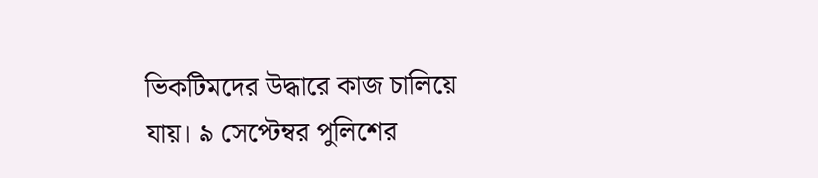ভিকটিমদের উদ্ধারে কাজ চালিয়ে যায়। ৯ সেপ্টেম্বর পুলিশের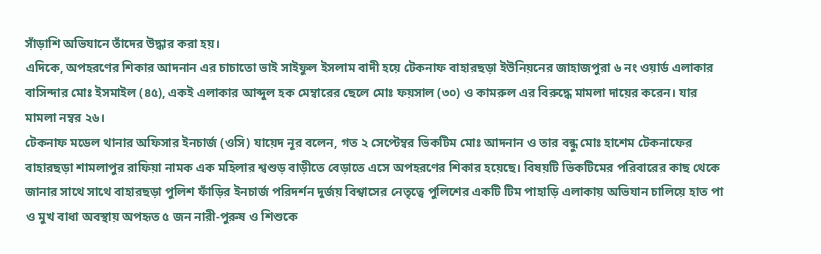সাঁড়াশি অভিযানে তাঁদের উদ্ধার করা হয়।
এদিকে, অপহরণের শিকার আদনান এর চাচাতো ভাই সাইফুল ইসলাম বাদী হয়ে টেকনাফ বাহারছড়া ইউনিয়নের জাহাজপুরা ৬ নং ওয়ার্ড এলাকার বাসিন্দার মোঃ ইসমাইল (৪৫), একই এলাকার আব্দুল হক মেম্বারের ছেলে মোঃ ফয়সাল (৩০) ও কামরুল এর বিরুদ্ধে মামলা দায়ের করেন। যার মামলা নম্বর ২৬।
টেকনাফ মডেল থানার অফিসার ইনচার্জ (ওসি) যায়েদ নূর বলেন, গত ২ সেপ্টেম্বর ভিকটিম মোঃ আদনান ও তার বন্ধু মোঃ হাশেম টেকনাফের বাহারছড়া শামলাপুর রাফিয়া নামক এক মহিলার শ্বশুড় বাড়ীতে বেড়াতে এসে অপহরণের শিকার হয়েছে। বিষয়টি ভিকটিমের পরিবারের কাছ থেকে জানার সাথে সাথে বাহারছড়া পুলিশ ফাঁড়ির ইনচার্জ পরিদর্শন দুর্জয় বিশ্বাসের নেতৃত্বে পুলিশের একটি টিম পাহাড়ি এলাকায় অভিযান চালিয়ে হাত পা ও মুখ বাধা অবস্থায় অপহৃত ৫ জন নারী-পুরুষ ও শিশুকে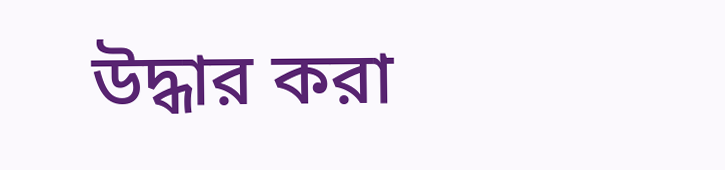উদ্ধার করা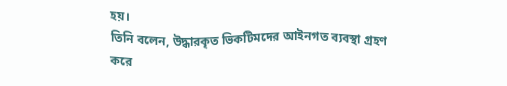হয়।
তিনি বলেন, উদ্ধারকৃত ভিকটিমদের আইনগত ব্যবস্থা গ্রহণ করে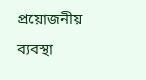প্রয়োজনীয় ব্যবস্থা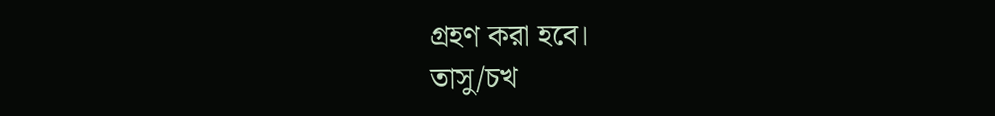গ্রহণ করা হবে।
তাসু/চখ